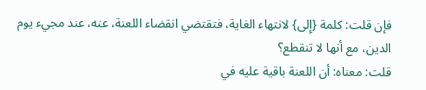فإن قلت: كلمة {إِلى} لانتهاء الغاية، فتقتضي انقضاء اللعنة، عنه، عند مجيء يوم الدين، مع أنها لا تنقطع؟
قلت: معناه: أن اللعنة باقية عليه في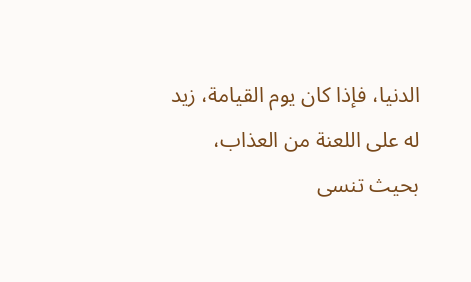الدنيا، فإذا كان يوم القيامة، زيد له على اللعنة من العذاب، بحيث تنسى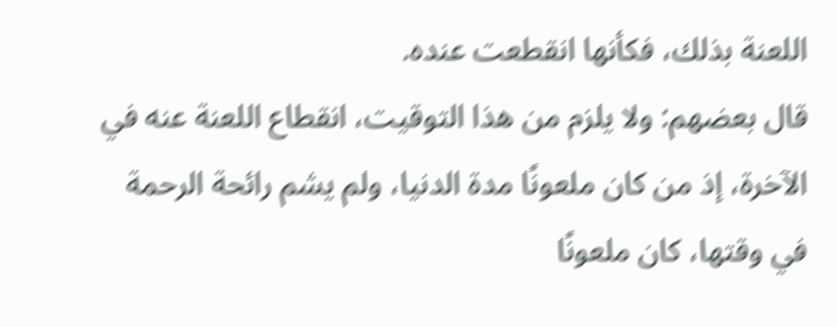اللعنة بذلك، فكأنها انقطعت عنده.
قال بعضهم: ولا يلزم من هذا التوقيت، انقطاع اللعنة عنه في الآخرة، إذ من كان ملعونًا مدة الدنيا، ولم يشم رائحة الرحمة في وقتها، كان ملعونًا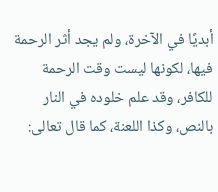أبديًا في الآخرة، ولم يجد أثر الرحمة فيها، لكونها ليست وقت الرحمة للكافر، وقد علم خلوده في النار بالنص، وكذا اللعنة، كما قال تعالى: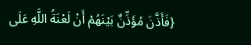{فَأَذَّنَ مُؤَذِّنٌ بَيْنَهُمْ أَنْ لَعْنَةُ اللَّهِ عَلَى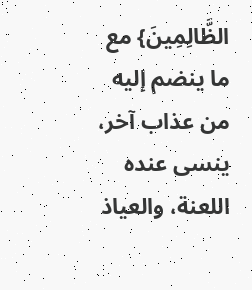الظَّالِمِينَ} مع ما ينضم إليه من عذاب آخر، ينسى عنده اللعنة، والعياذ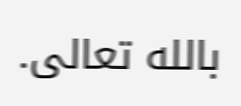بالله تعالى.